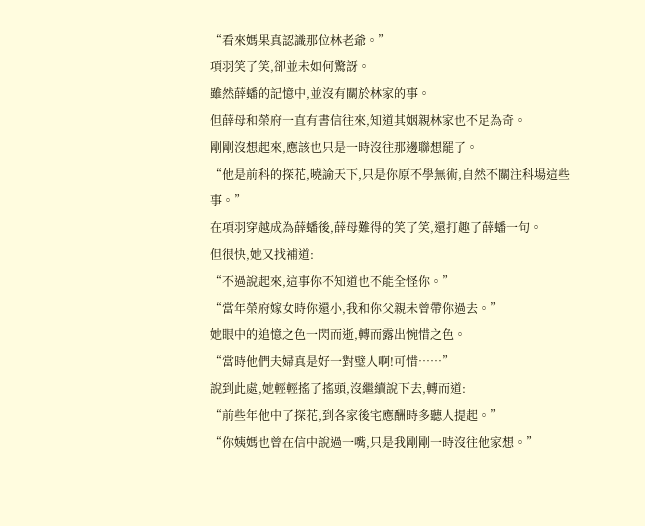“看來媽果真認識那位林老爺。”
項羽笑了笑,卻並未如何驚訝。
雖然薛蟠的記憶中,並沒有關於林家的事。
但薛母和榮府一直有書信往來,知道其姻親林家也不足為奇。
剛剛沒想起來,應該也只是一時沒往那邊聯想罷了。
“他是前科的探花,曉諭天下,只是你原不學無術,自然不關注科場這些事。”
在項羽穿越成為薛蟠後,薛母難得的笑了笑,還打趣了薛蟠一句。
但很快,她又找補道:
“不過說起來,這事你不知道也不能全怪你。”
“當年榮府嫁女時你還小,我和你父親未曾帶你過去。”
她眼中的追憶之色一閃而逝,轉而露出惋惜之色。
“當時他們夫婦真是好一對璧人啊!可惜……”
說到此處,她輕輕搖了搖頭,沒繼續說下去,轉而道:
“前些年他中了探花,到各家後宅應酬時多聽人提起。”
“你姨媽也曾在信中說過一嘴,只是我剛剛一時沒往他家想。”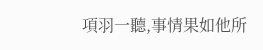項羽一聽,事情果如他所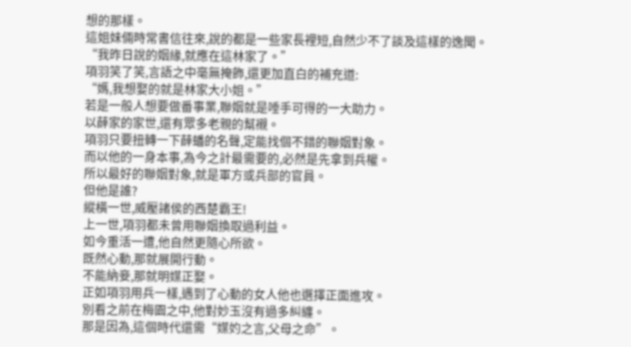想的那樣。
這姐妹倆時常書信往來,說的都是一些家長裡短,自然少不了談及這樣的逸聞。
“我昨日說的姻緣,就應在這林家了。”
項羽笑了笑,言語之中毫無掩飾,還更加直白的補充道:
“媽,我想娶的就是林家大小姐。”
若是一般人想要做番事業,聯姻就是唾手可得的一大助力。
以薛家的家世,還有眾多老親的幫襯。
項羽只要扭轉一下薛蟠的名聲,定能找個不錯的聯姻對象。
而以他的一身本事,為今之計最需要的,必然是先拿到兵權。
所以最好的聯姻對象,就是軍方或兵部的官員。
但他是誰?
縱橫一世,威壓諸侯的西楚霸王!
上一世,項羽都未曾用聯姻換取過利益。
如今重活一遭,他自然更隨心所欲。
既然心動,那就展開行動。
不能納妾,那就明媒正娶。
正如項羽用兵一樣,遇到了心動的女人他也選擇正面進攻。
別看之前在梅園之中,他對妙玉沒有過多糾纏。
那是因為,這個時代還需“媒妁之言,父母之命”。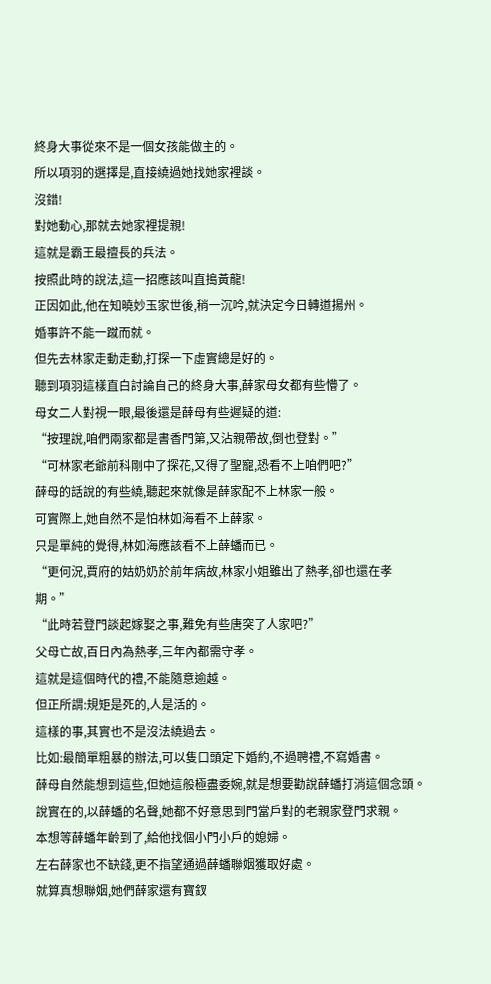終身大事從來不是一個女孩能做主的。
所以項羽的選擇是,直接繞過她找她家裡談。
沒錯!
對她動心,那就去她家裡提親!
這就是霸王最擅長的兵法。
按照此時的說法,這一招應該叫直搗黃龍!
正因如此,他在知曉妙玉家世後,稍一沉吟,就決定今日轉道揚州。
婚事許不能一蹴而就。
但先去林家走動走動,打探一下虛實總是好的。
聽到項羽這樣直白討論自己的終身大事,薛家母女都有些懵了。
母女二人對視一眼,最後還是薛母有些遲疑的道:
“按理說,咱們兩家都是書香門第,又沾親帶故,倒也登對。”
“可林家老爺前科剛中了探花,又得了聖寵,恐看不上咱們吧?”
薛母的話說的有些繞,聽起來就像是薛家配不上林家一般。
可實際上,她自然不是怕林如海看不上薛家。
只是單純的覺得,林如海應該看不上薛蟠而已。
“更何況,賈府的姑奶奶於前年病故,林家小姐雖出了熱孝,卻也還在孝期。”
“此時若登門談起嫁娶之事,難免有些唐突了人家吧?”
父母亡故,百日內為熱孝,三年內都需守孝。
這就是這個時代的禮,不能隨意逾越。
但正所謂:規矩是死的,人是活的。
這樣的事,其實也不是沒法繞過去。
比如:最簡單粗暴的辦法,可以隻口頭定下婚約,不過聘禮,不寫婚書。
薛母自然能想到這些,但她這般極盡委婉,就是想要勸說薛蟠打消這個念頭。
說實在的,以薛蟠的名聲,她都不好意思到門當戶對的老親家登門求親。
本想等薛蟠年齡到了,給他找個小門小戶的媳婦。
左右薛家也不缺錢,更不指望通過薛蟠聯姻獲取好處。
就算真想聯姻,她們薛家還有寶釵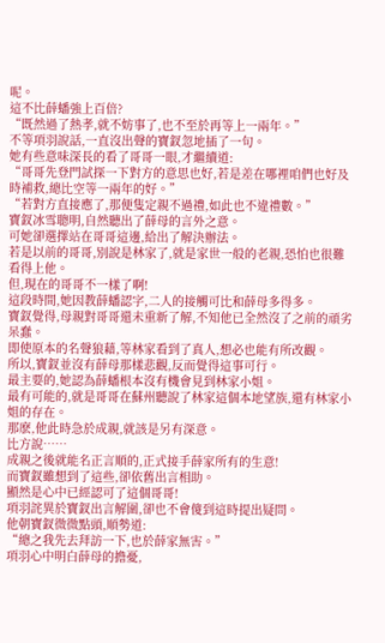呢。
這不比薛蟠強上百倍?
“既然過了熱孝,就不妨事了,也不至於再等上一兩年。”
不等項羽說話,一直沒出聲的寶釵忽地插了一句。
她有些意味深長的看了哥哥一眼,才繼續道:
“哥哥先登門試探一下對方的意思也好,若是差在哪裡咱們也好及時補救,總比空等一兩年的好。”
“若對方直接應了,那便隻定親不過禮,如此也不違禮數。”
寶釵冰雪聰明,自然聽出了薛母的言外之意。
可她卻選擇站在哥哥這邊,給出了解決辦法。
若是以前的哥哥,別說是林家了,就是家世一般的老親,恐怕也很難看得上他。
但,現在的哥哥不一樣了啊!
這段時間,她因教薛蟠認字,二人的接觸可比和薛母多得多。
寶釵覺得,母親對哥哥還未重新了解,不知他已全然沒了之前的頑劣呆蠢。
即使原本的名聲狼藉,等林家看到了真人,想必也能有所改觀。
所以,寶釵並沒有薛母那樣悲觀,反而覺得這事可行。
最主要的,她認為薛蟠根本沒有機會見到林家小姐。
最有可能的,就是哥哥在蘇州聽說了林家這個本地望族,還有林家小姐的存在。
那麽,他此時急於成親,就該是另有深意。
比方說……
成親之後就能名正言順的,正式接手薛家所有的生意!
而寶釵雖想到了這些,卻依舊出言相助。
顯然是心中已經認可了這個哥哥!
項羽詫異於寶釵出言解圍,卻也不會傻到這時提出疑問。
他朝寶釵微微點頭,順勢道:
“總之我先去拜訪一下,也於薛家無害。”
項羽心中明白薛母的擔憂,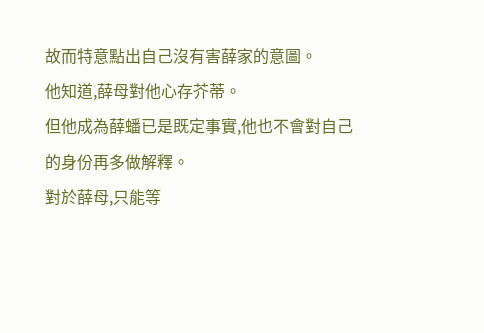故而特意點出自己沒有害薛家的意圖。
他知道,薛母對他心存芥蒂。
但他成為薛蟠已是既定事實,他也不會對自己的身份再多做解釋。
對於薛母,只能等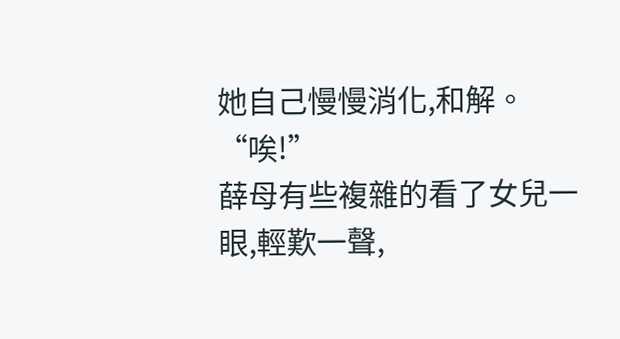她自己慢慢消化,和解。
“唉!”
薛母有些複雜的看了女兒一眼,輕歎一聲,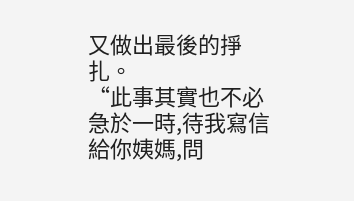又做出最後的掙扎。
“此事其實也不必急於一時,待我寫信給你姨媽,問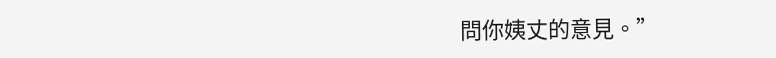問你姨丈的意見。”